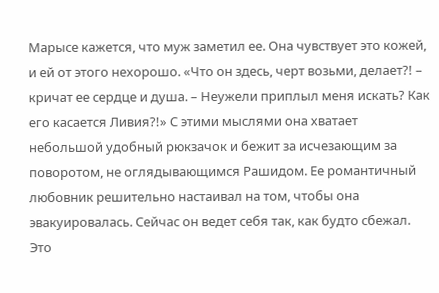Марысе кажется, что муж заметил ее. Она чувствует это кожей, и ей от этого нехорошо. «Что он здесь, черт возьми, делает?! – кричат ее сердце и душа. – Неужели приплыл меня искать? Как его касается Ливия?!» С этими мыслями она хватает небольшой удобный рюкзачок и бежит за исчезающим за поворотом, не оглядывающимся Рашидом. Ее романтичный любовник решительно настаивал на том, чтобы она эвакуировалась. Сейчас он ведет себя так, как будто сбежал. Это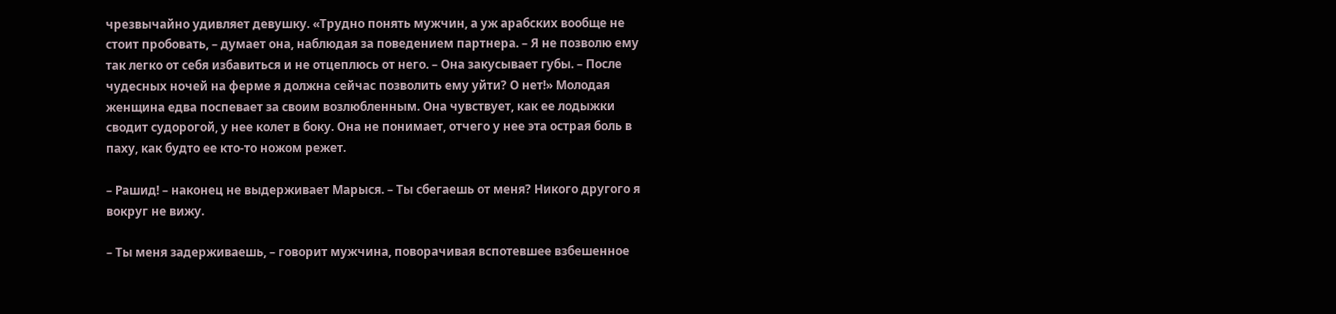чрезвычайно удивляет девушку. «Трудно понять мужчин, а уж арабских вообще не стоит пробовать, – думает она, наблюдая за поведением партнера. – Я не позволю ему так легко от себя избавиться и не отцеплюсь от него. – Она закусывает губы. – После чудесных ночей на ферме я должна сейчас позволить ему уйти? О нет!» Молодая женщина едва поспевает за своим возлюбленным. Она чувствует, как ее лодыжки сводит судорогой, у нее колет в боку. Она не понимает, отчего у нее эта острая боль в паху, как будто ее кто-то ножом режет.

– Рашид! – наконец не выдерживает Марыся. – Ты сбегаешь от меня? Никого другого я вокруг не вижу.

– Ты меня задерживаешь, – говорит мужчина, поворачивая вспотевшее взбешенное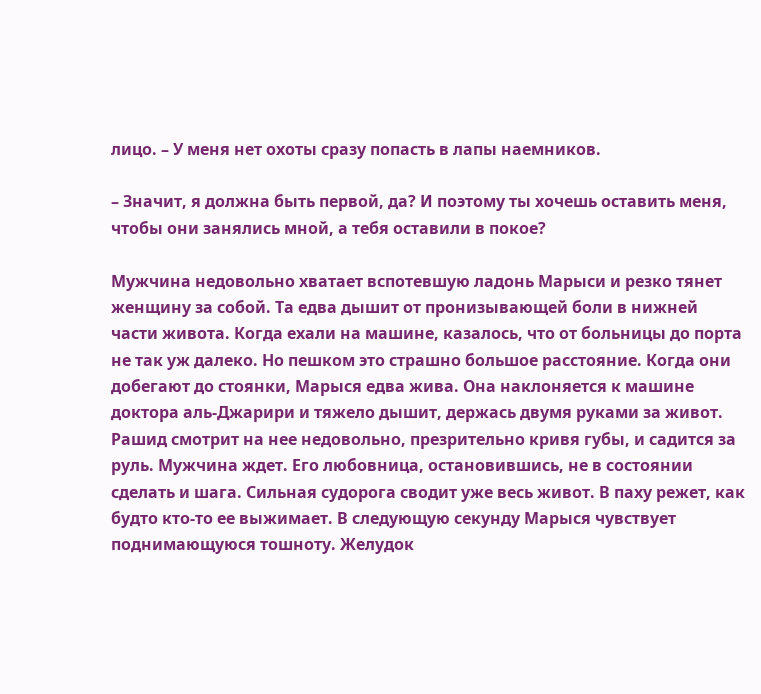лицо. – У меня нет охоты сразу попасть в лапы наемников.

– Значит, я должна быть первой, да? И поэтому ты хочешь оставить меня, чтобы они занялись мной, а тебя оставили в покое?

Мужчина недовольно хватает вспотевшую ладонь Марыси и резко тянет женщину за собой. Та едва дышит от пронизывающей боли в нижней части живота. Когда ехали на машине, казалось, что от больницы до порта не так уж далеко. Но пешком это страшно большое расстояние. Когда они добегают до стоянки, Марыся едва жива. Она наклоняется к машине доктора аль-Джарири и тяжело дышит, держась двумя руками за живот. Рашид смотрит на нее недовольно, презрительно кривя губы, и садится за руль. Мужчина ждет. Его любовница, остановившись, не в состоянии сделать и шага. Сильная судорога сводит уже весь живот. В паху режет, как будто кто-то ее выжимает. В следующую секунду Марыся чувствует поднимающуюся тошноту. Желудок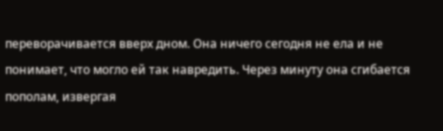переворачивается вверх дном. Она ничего сегодня не ела и не понимает, что могло ей так навредить. Через минуту она сгибается пополам, извергая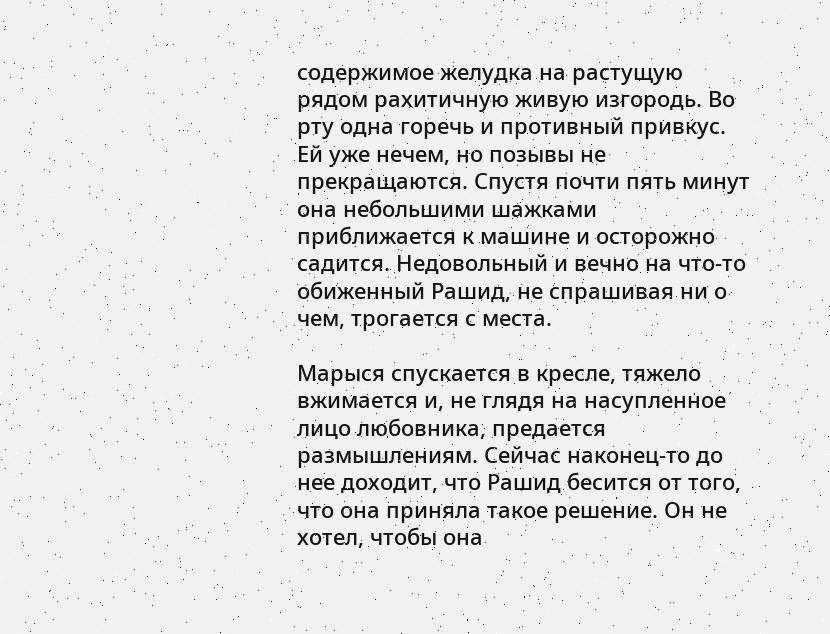содержимое желудка на растущую рядом рахитичную живую изгородь. Во рту одна горечь и противный привкус. Ей уже нечем, но позывы не прекращаются. Спустя почти пять минут она небольшими шажками приближается к машине и осторожно садится. Недовольный и вечно на что-то обиженный Рашид, не спрашивая ни о чем, трогается с места.

Марыся спускается в кресле, тяжело вжимается и, не глядя на насупленное лицо любовника, предается размышлениям. Сейчас наконец-то до нее доходит, что Рашид бесится от того, что она приняла такое решение. Он не хотел, чтобы она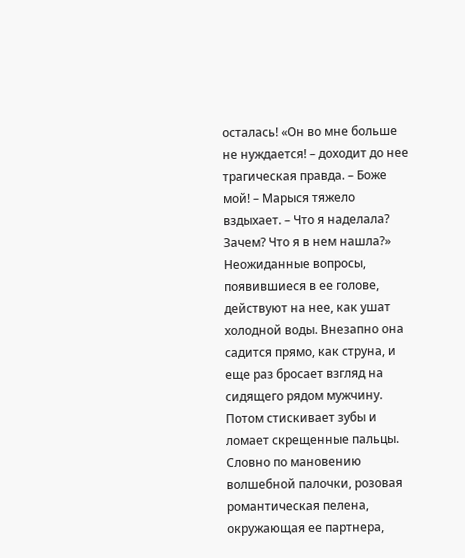осталась! «Он во мне больше не нуждается! – доходит до нее трагическая правда. – Боже мой! – Марыся тяжело вздыхает. – Что я наделала? Зачем? Что я в нем нашла?» Неожиданные вопросы, появившиеся в ее голове, действуют на нее, как ушат холодной воды. Внезапно она садится прямо, как струна, и еще раз бросает взгляд на сидящего рядом мужчину. Потом стискивает зубы и ломает скрещенные пальцы. Словно по мановению волшебной палочки, розовая романтическая пелена, окружающая ее партнера,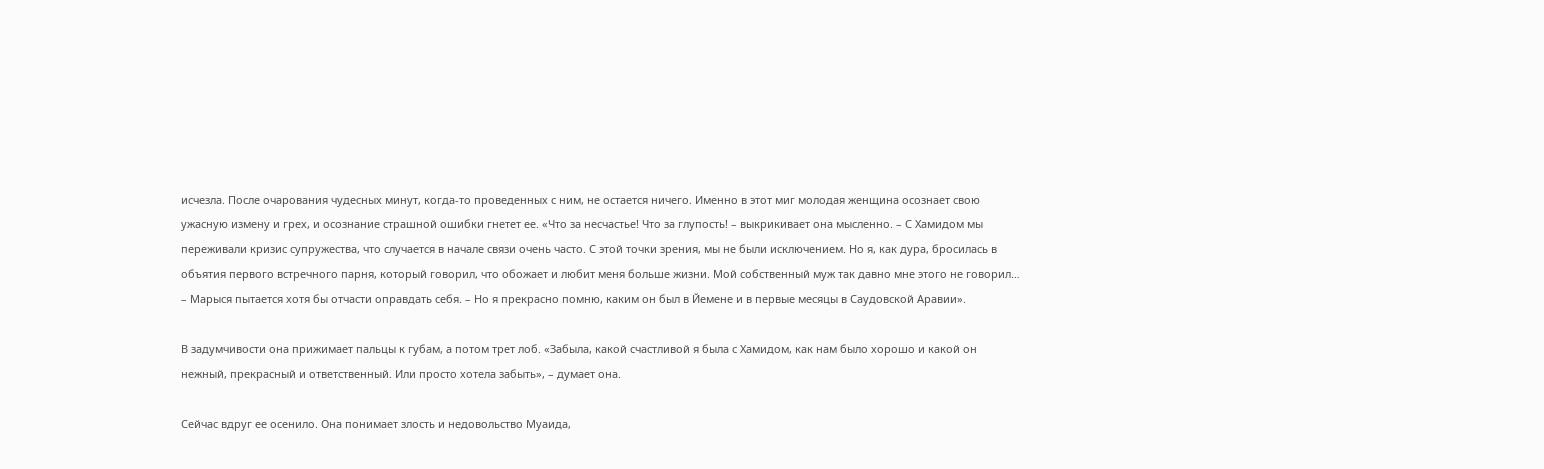исчезла. После очарования чудесных минут, когда-то проведенных с ним, не остается ничего. Именно в этот миг молодая женщина осознает свою ужасную измену и грех, и осознание страшной ошибки гнетет ее. «Что за несчастье! Что за глупость! – выкрикивает она мысленно. – С Хамидом мы переживали кризис супружества, что случается в начале связи очень часто. С этой точки зрения, мы не были исключением. Но я, как дура, бросилась в объятия первого встречного парня, который говорил, что обожает и любит меня больше жизни. Мой собственный муж так давно мне этого не говорил… – Марыся пытается хотя бы отчасти оправдать себя. – Но я прекрасно помню, каким он был в Йемене и в первые месяцы в Саудовской Аравии».

В задумчивости она прижимает пальцы к губам, а потом трет лоб. «Забыла, какой счастливой я была с Хамидом, как нам было хорошо и какой он нежный, прекрасный и ответственный. Или просто хотела забыть», – думает она.

Сейчас вдруг ее осенило. Она понимает злость и недовольство Муаида,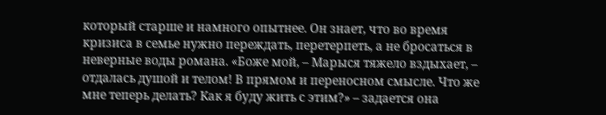который старше и намного опытнее. Он знает, что во время кризиса в семье нужно переждать, перетерпеть, а не бросаться в неверные воды романа. «Боже мой, – Марыся тяжело вздыхает, – отдалась душой и телом! В прямом и переносном смысле. Что же мне теперь делать? Как я буду жить с этим?» – задается она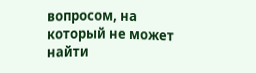вопросом, на который не может найти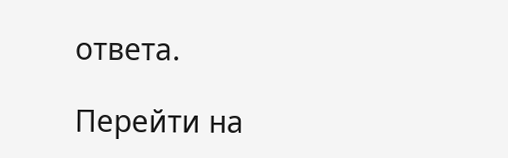ответа.

Перейти на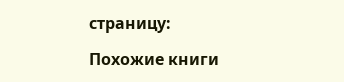страницу:

Похожие книги